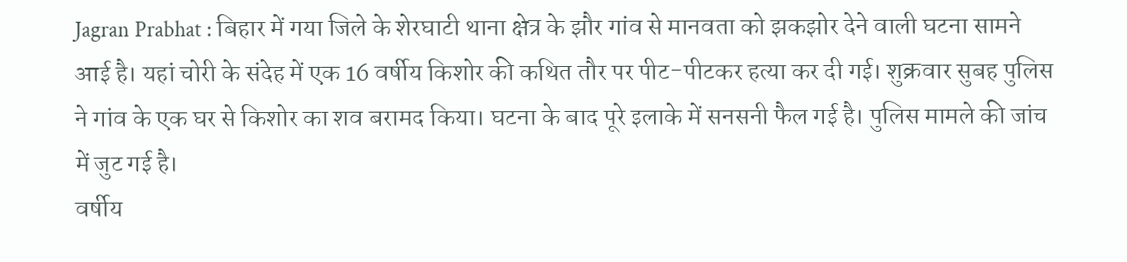Jagran Prabhat : बिहार में गया जिले के शेरघाटी थाना क्षेत्र के झौर गांव से मानवता को झकझोर देने वाली घटना सामने आई है। यहां चोरी के संदेह में एक 16 वर्षीय किशोर की कथित तौर पर पीट-पीटकर हत्या कर दी गई। शुक्रवार सुबह पुलिस ने गांव के एक घर से किशोर का शव बरामद किया। घटना के बाद पूरे इलाके में सनसनी फैल गई है। पुलिस मामले की जांच में जुट गई है।
वर्षीय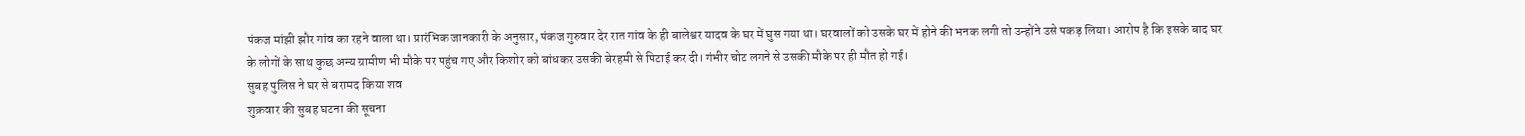पंकज मांझी झौर गांव का रहने वाला था। प्रारंभिक जानकारी के अनुसार, पंकज गुरुवार देर रात गांव के ही बालेश्वर यादव के घर में घुस गया था। घरवालों को उसके घर में होने की भनक लगी तो उन्होंने उसे पकड़ लिया। आरोप है कि इसके बाद घर के लोगों के साथ कुछ अन्य ग्रामीण भी मौके पर पहुंच गए और किशोर को बांधकर उसकी बेरहमी से पिटाई कर दी। गंभीर चोट लगने से उसकी मौके पर ही मौत हो गई।
सुबह पुलिस ने घर से बरामद किया शव
शुक्रवार की सुबह घटना की सूचना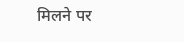मिलने पर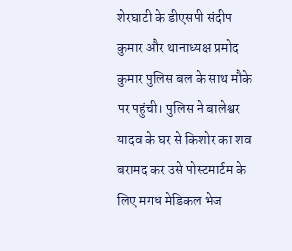शेरघाटी के डीएसपी संदीप कुमार और थानाध्यक्ष प्रमोद कुमार पुलिस बल के साथ मौके पर पहुंची। पुलिस ने बालेश्वर यादव के घर से किशोर का शव बरामद कर उसे पोस्टमार्टम के लिए मगध मेडिकल भेज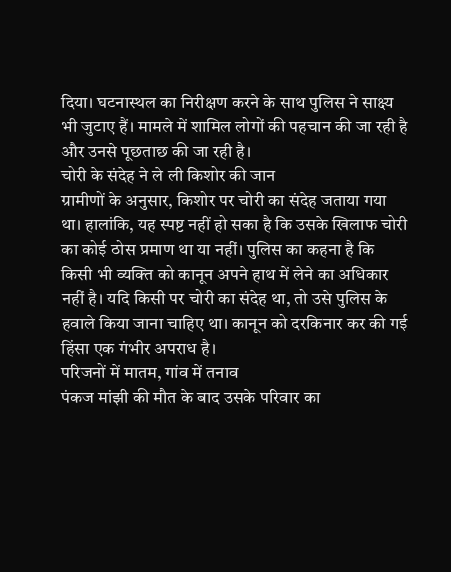दिया। घटनास्थल का निरीक्षण करने के साथ पुलिस ने साक्ष्य भी जुटाए हैं। मामले में शामिल लोगों की पहचान की जा रही है और उनसे पूछताछ की जा रही है।
चोरी के संदेह ने ले ली किशोर की जान
ग्रामीणों के अनुसार, किशोर पर चोरी का संदेह जताया गया था। हालांकि, यह स्पष्ट नहीं हो सका है कि उसके खिलाफ चोरी का कोई ठोस प्रमाण था या नहीं। पुलिस का कहना है कि किसी भी व्यक्ति को कानून अपने हाथ में लेने का अधिकार नहीं है। यदि किसी पर चोरी का संदेह था, तो उसे पुलिस के हवाले किया जाना चाहिए था। कानून को दरकिनार कर की गई हिंसा एक गंभीर अपराध है।
परिजनों में मातम, गांव में तनाव
पंकज मांझी की मौत के बाद उसके परिवार का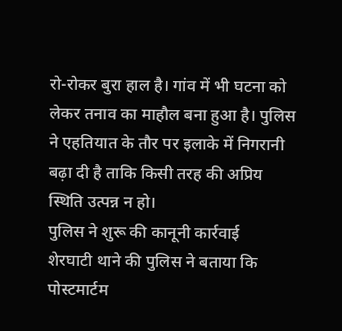रो-रोकर बुरा हाल है। गांव में भी घटना को लेकर तनाव का माहौल बना हुआ है। पुलिस ने एहतियात के तौर पर इलाके में निगरानी बढ़ा दी है ताकि किसी तरह की अप्रिय स्थिति उत्पन्न न हो।
पुलिस ने शुरू की कानूनी कार्रवाई
शेरघाटी थाने की पुलिस ने बताया कि पोस्टमार्टम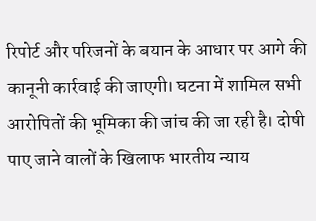रिपोर्ट और परिजनों के बयान के आधार पर आगे की कानूनी कार्रवाई की जाएगी। घटना में शामिल सभी आरोपितों की भूमिका की जांच की जा रही है। दोषी पाए जाने वालों के खिलाफ भारतीय न्याय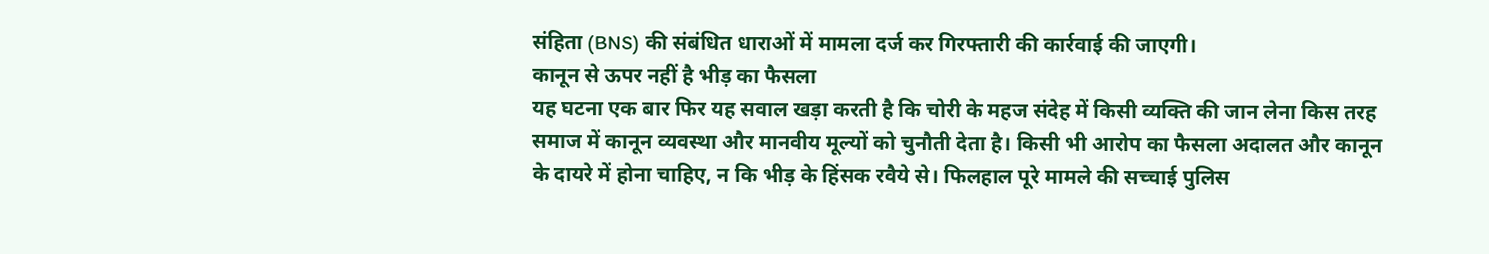संहिता (BNS) की संबंधित धाराओं में मामला दर्ज कर गिरफ्तारी की कार्रवाई की जाएगी।
कानून से ऊपर नहीं है भीड़ का फैसला
यह घटना एक बार फिर यह सवाल खड़ा करती है कि चोरी के महज संदेह में किसी व्यक्ति की जान लेना किस तरह समाज में कानून व्यवस्था और मानवीय मूल्यों को चुनौती देता है। किसी भी आरोप का फैसला अदालत और कानून के दायरे में होना चाहिए, न कि भीड़ के हिंसक रवैये से। फिलहाल पूरे मामले की सच्चाई पुलिस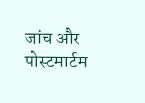जांच और पोस्टमार्टम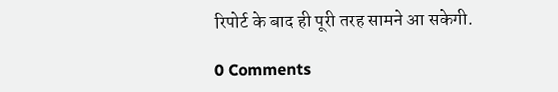रिपोर्ट के बाद ही पूरी तरह सामने आ सकेगी.

0 Comments